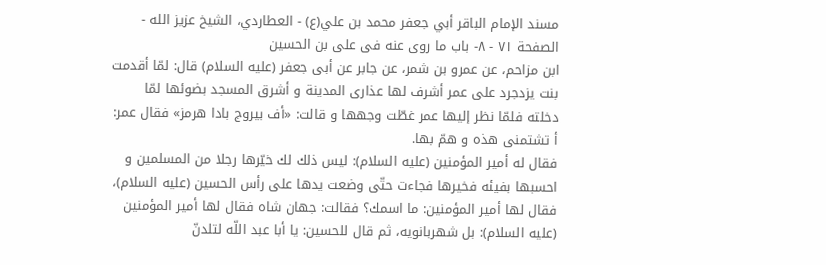مسند الإمام الباقر أبي جعفر محمد بن علي(ع) - العطاردي، الشيخ عزيز الله - الصفحة ٧١ - ٨- باب ما روى عنه فى على بن الحسين
ابن مزاحم، عن عمرو بن شمر، عن جابر عن أبى جعفر (عليه السلام) قال: لمّا أقدمت بنت يزدجرد على عمر أشرف لها عذارى المدينة و أشرق المسجد بضوئها لمّا دخلته فلمّا نظر إليها عمر غطّت وجهها و قالت: «أف بيروج بادا هرمز» فقال عمر: أ تشتمنى هذه و همّ بها.
فقال له أمير المؤمنين (عليه السلام): ليس ذلك لك خيّرها رجلا من المسلمين و احسبها بفيئه فخيرها فجاءت حتّى وضعت يدها على رأس الحسين (عليه السلام)، فقال لها أمير المؤمنين: ما اسمك؟ فقالت: جهان شاه فقال لها أمير المؤمنين (عليه السلام): بل شهربانويه، ثم قال للحسين: يا أبا عبد اللّه لتلدنّ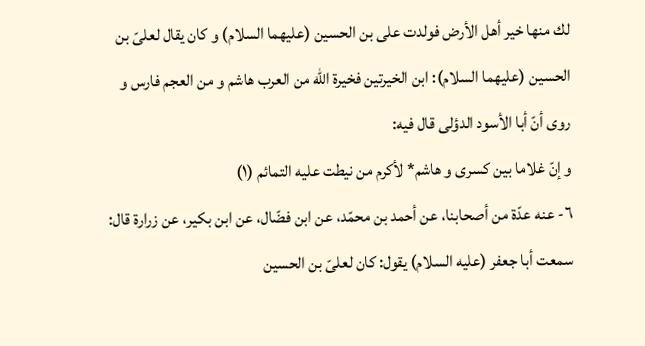لك منها خير أهل الأرض فولدت على بن الحسين (عليهما السلام) و كان يقال لعلىّ بن الحسين (عليهما السلام): ابن الخيرتين فخيرة اللّه من العرب هاشم و من العجم فارس و روى أنّ أبا الأسود الدؤلى قال فيه:
و إنّ غلاما بين كسرى و هاشم* لأكرم من نيطت عليه التمائم (١)
٦- عنه عدّة من أصحابنا، عن أحمد بن محمّد، عن ابن فضّال، عن ابن بكير، عن زرارة قال: سمعت أبا جعفر (عليه السلام) يقول: كان لعلىّ بن الحسين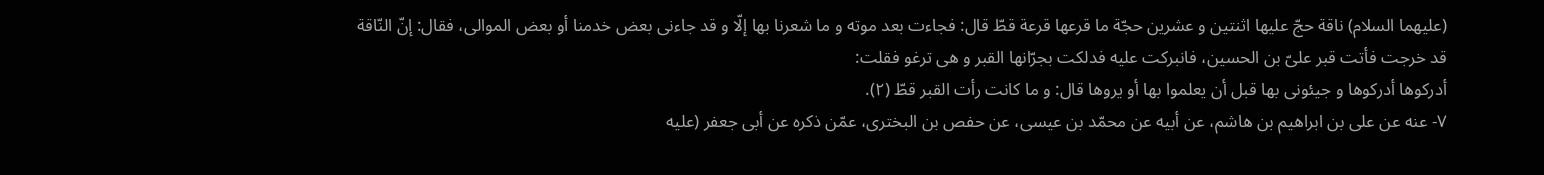(عليهما السلام) ناقة حجّ عليها اثنتين و عشرين حجّة ما قرعها قرعة قطّ قال: فجاءت بعد موته و ما شعرنا بها إلّا و قد جاءنى بعض خدمنا أو بعض الموالى، فقال: إنّ النّاقة قد خرجت فأتت قبر علىّ بن الحسين، فانبركت عليه فدلكت بجرّانها القبر و هى ترغو فقلت:
أدركوها أدركوها و جيئونى بها قبل أن يعلموا بها أو يروها قال: و ما كانت رأت القبر قطّ (٢).
٧- عنه عن على بن ابراهيم بن هاشم، عن أبيه عن محمّد بن عيسى، عن حفص بن البخترى، عمّن ذكره عن أبى جعفر (عليه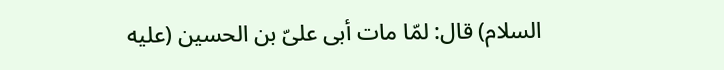السلام) قال: لمّا مات أبى علىّ بن الحسين (عليه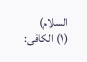السلام)
(١) الكافى: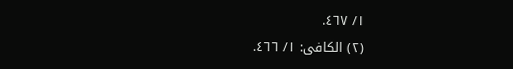١/ ٤٦٧.
(٢) الكافى: ١/ ٤٦٦.